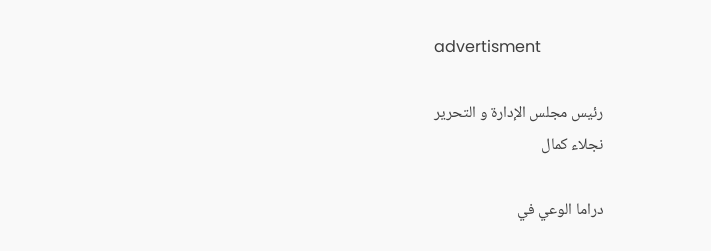advertisment

رئيس مجلس الإدارة و التحرير
نجلاء كمال

دراما الوعي في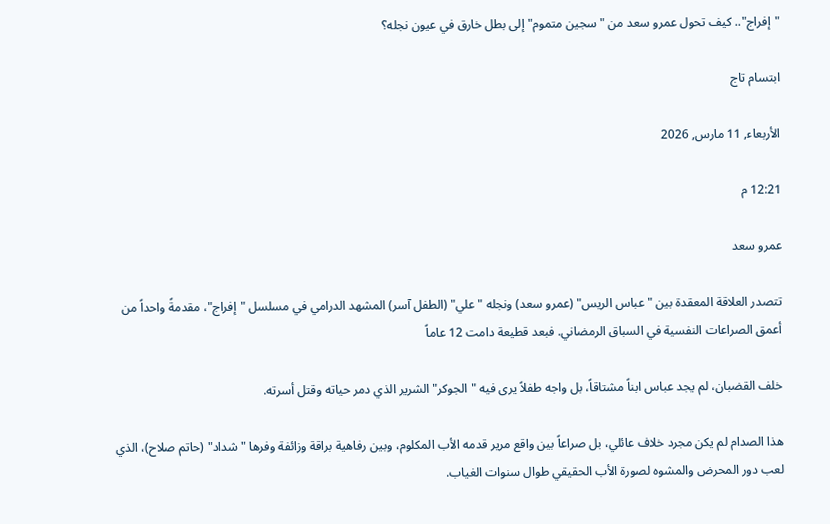"إفراج".. كيف تحول عمرو سعد من "سجين متموم" إلى بطل خارق في عيون نجله؟

ابتسام تاج

الأربعاء, 11 مارس, 2026

12:21 م

عمرو سعد

تتصدر العلاقة المعقدة بين "عباس الريس" (عمرو سعد) ونجله "علي" (الطفل آسر) المشهد الدرامي في مسلسل "إفراج"، مقدمةً واحداً من أعمق الصراعات النفسية في السباق الرمضاني. فبعد قطيعة دامت 12 عاماً

خلف القضبان، لم يجد عباس ابناً مشتاقاً، بل واجه طفلاً يرى فيه "الجوكر" الشرير الذي دمر حياته وقتل أسرته.

هذا الصدام لم يكن مجرد خلاف عائلي، بل صراعاً بين واقع مرير قدمه الأب المكلوم، وبين رفاهية براقة وزائفة وفرها "شداد" (حاتم صلاح)، الذي لعب دور المحرض والمشوه لصورة الأب الحقيقي طوال سنوات الغياب.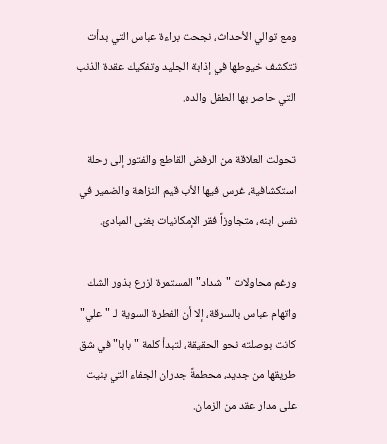ومع توالي الأحداث، نجحت براءة عباس التي بدأت تتكشف خيوطها في إذابة الجليد وتفكيك عقدة الذنب التي حاصر بها الطفل والده.

تحولت العلاقة من الرفض القاطع والفتور إلى رحلة استكشافية، غرس فيها الأب قيم النزاهة والضمير في نفس ابنه، متجاوزاً فقر الإمكانيات بغنى المبادئ.

ورغم محاولات "شداد" المستمرة لزرع بذور الشك واتهام عباس بالسرقة، إلا أن الفطرة السوية لـ "علي" كانت بوصلته نحو الحقيقة، لتبدأ كلمة "بابا" في شق طريقها من جديد، محطمةً جدران الجفاء التي بنيت على مدار عقد من الزمان.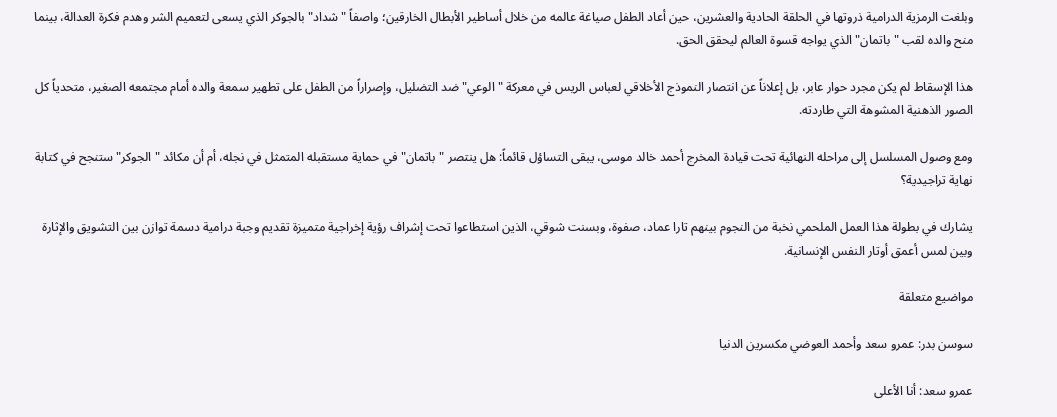وبلغت الرمزية الدرامية ذروتها في الحلقة الحادية والعشرين، حين أعاد الطفل صياغة عالمه من خلال أساطير الأبطال الخارقين؛ واصفاً "شداد" بالجوكر الذي يسعى لتعميم الشر وهدم فكرة العدالة، بينما منح والده لقب "باتمان" الذي يواجه قسوة العالم ليحقق الحق.

هذا الإسقاط لم يكن مجرد حوار عابر، بل إعلاناً عن انتصار النموذج الأخلاقي لعباس الريس في معركة "الوعي" ضد التضليل، وإصراراً من الطفل على تطهير سمعة والده أمام مجتمعه الصغير، متحدياً كل الصور الذهنية المشوهة التي طاردته.

ومع وصول المسلسل إلى مراحله النهائية تحت قيادة المخرج أحمد خالد موسى، يبقى التساؤل قائماً: هل ينتصر "باتمان" في حماية مستقبله المتمثل في نجله، أم أن مكائد "الجوكر" ستنجح في كتابة نهاية تراجيدية؟

يشارك في بطولة هذا العمل الملحمي نخبة من النجوم بينهم تارا عماد، صفوة، وبسنت شوقي، الذين استطاعوا تحت إشراف رؤية إخراجية متميزة تقديم وجبة درامية دسمة توازن بين التشويق والإثارة وبين لمس أعمق أوتار النفس الإنسانية.

مواضيع متعلقة

سوسن بدر: عمرو سعد وأحمد العوضي مكسرين الدنيا

عمرو سعد: أنا الأعلى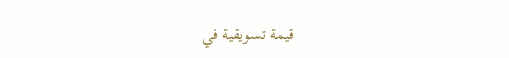قيمة تسويقية في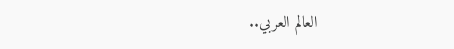العالم العربي..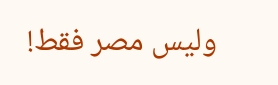وليس مصر فقط!